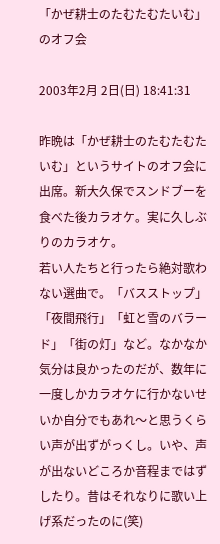「かぜ耕士のたむたむたいむ」のオフ会

2003年2月 2日(日) 18:41:31

昨晩は「かぜ耕士のたむたむたいむ」というサイトのオフ会に出席。新大久保でスンドブーを食べた後カラオケ。実に久しぶりのカラオケ。
若い人たちと行ったら絶対歌わない選曲で。「バスストップ」「夜間飛行」「虹と雪のバラード」「街の灯」など。なかなか気分は良かったのだが、数年に一度しかカラオケに行かないせいか自分でもあれ〜と思うくらい声が出ずがっくし。いや、声が出ないどころか音程まではずしたり。昔はそれなりに歌い上げ系だったのに(笑)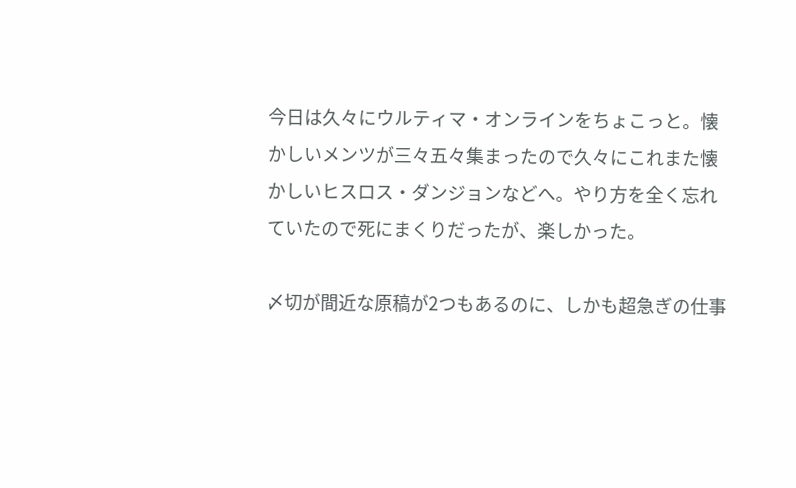今日は久々にウルティマ・オンラインをちょこっと。懐かしいメンツが三々五々集まったので久々にこれまた懐かしいヒスロス・ダンジョンなどへ。やり方を全く忘れていたので死にまくりだったが、楽しかった。

〆切が間近な原稿が2つもあるのに、しかも超急ぎの仕事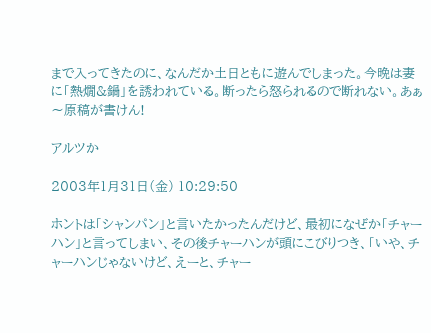まで入ってきたのに、なんだか土日ともに遊んでしまった。今晩は妻に「熱燗&鍋」を誘われている。断ったら怒られるので断れない。あぁ〜原稿が書けん!

アルツか

2003年1月31日(金) 10:29:50

ホントは「シャンパン」と言いたかったんだけど、最初になぜか「チャーハン」と言ってしまい、その後チャーハンが頭にこびりつき、「いや、チャーハンじゃないけど、えーと、チャー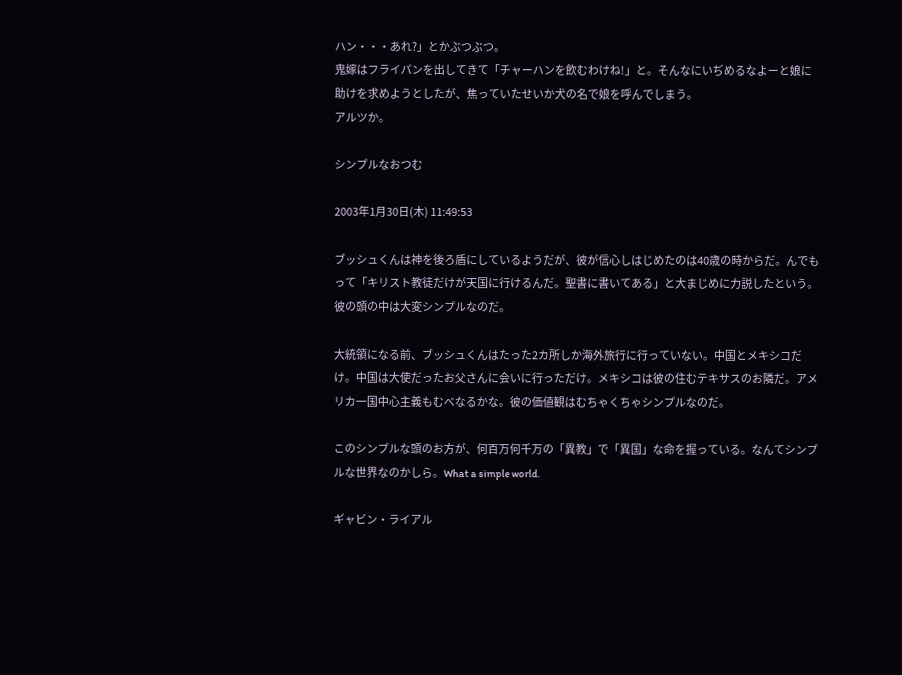ハン・・・あれ?」とかぶつぶつ。
鬼嫁はフライパンを出してきて「チャーハンを飲むわけね!」と。そんなにいぢめるなよーと娘に助けを求めようとしたが、焦っていたせいか犬の名で娘を呼んでしまう。
アルツか。

シンプルなおつむ

2003年1月30日(木) 11:49:53

ブッシュくんは神を後ろ盾にしているようだが、彼が信心しはじめたのは40歳の時からだ。んでもって「キリスト教徒だけが天国に行けるんだ。聖書に書いてある」と大まじめに力説したという。彼の頭の中は大変シンプルなのだ。

大統領になる前、ブッシュくんはたった2カ所しか海外旅行に行っていない。中国とメキシコだけ。中国は大使だったお父さんに会いに行っただけ。メキシコは彼の住むテキサスのお隣だ。アメリカ一国中心主義もむべなるかな。彼の価値観はむちゃくちゃシンプルなのだ。

このシンプルな頭のお方が、何百万何千万の「異教」で「異国」な命を握っている。なんてシンプルな世界なのかしら。What a simple world.

ギャビン・ライアル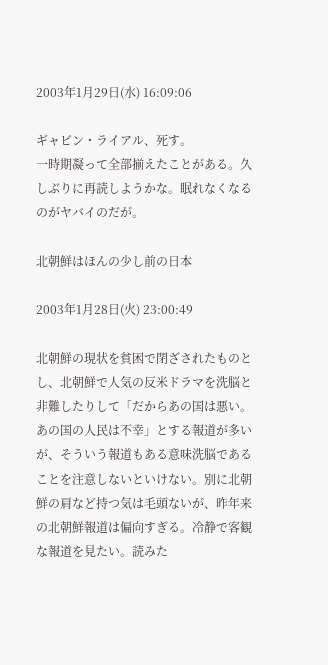2003年1月29日(水) 16:09:06

ギャビン・ライアル、死す。
一時期凝って全部揃えたことがある。久しぶりに再読しようかな。眠れなくなるのがヤバイのだが。

北朝鮮はほんの少し前の日本

2003年1月28日(火) 23:00:49

北朝鮮の現状を貧困で閉ざされたものとし、北朝鮮で人気の反米ドラマを洗脳と非難したりして「だからあの国は悪い。あの国の人民は不幸」とする報道が多いが、そういう報道もある意味洗脳であることを注意しないといけない。別に北朝鮮の肩など持つ気は毛頭ないが、昨年来の北朝鮮報道は偏向すぎる。冷静で客観な報道を見たい。読みた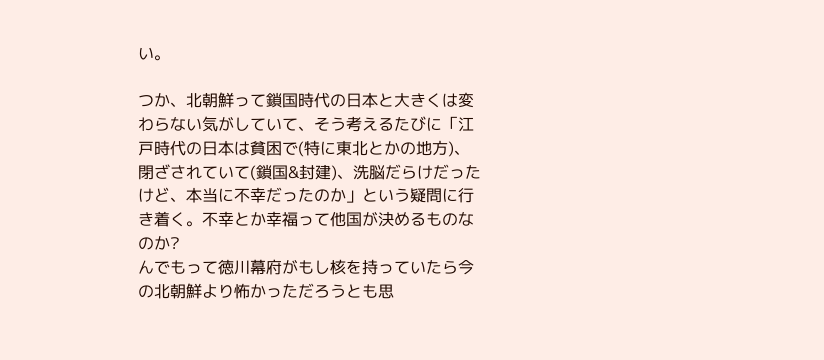い。

つか、北朝鮮って鎖国時代の日本と大きくは変わらない気がしていて、そう考えるたびに「江戸時代の日本は貧困で(特に東北とかの地方)、閉ざされていて(鎖国&封建)、洗脳だらけだったけど、本当に不幸だったのか」という疑問に行き着く。不幸とか幸福って他国が決めるものなのか?
んでもって徳川幕府がもし核を持っていたら今の北朝鮮より怖かっただろうとも思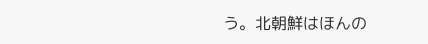う。北朝鮮はほんの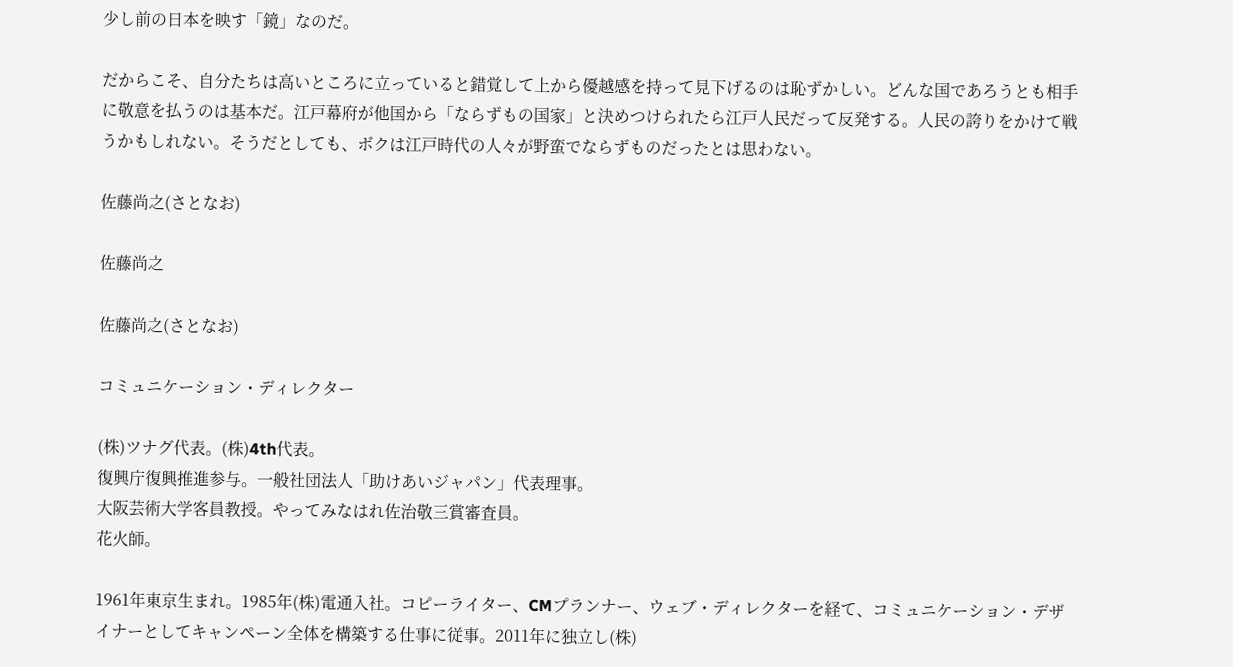少し前の日本を映す「鏡」なのだ。

だからこそ、自分たちは高いところに立っていると錯覚して上から優越感を持って見下げるのは恥ずかしい。どんな国であろうとも相手に敬意を払うのは基本だ。江戸幕府が他国から「ならずもの国家」と決めつけられたら江戸人民だって反発する。人民の誇りをかけて戦うかもしれない。そうだとしても、ボクは江戸時代の人々が野蛮でならずものだったとは思わない。

佐藤尚之(さとなお)

佐藤尚之

佐藤尚之(さとなお)

コミュニケーション・ディレクター

(株)ツナグ代表。(株)4th代表。
復興庁復興推進参与。一般社団法人「助けあいジャパン」代表理事。
大阪芸術大学客員教授。やってみなはれ佐治敬三賞審査員。
花火師。

1961年東京生まれ。1985年(株)電通入社。コピーライター、CMプランナー、ウェブ・ディレクターを経て、コミュニケーション・デザイナーとしてキャンペーン全体を構築する仕事に従事。2011年に独立し(株)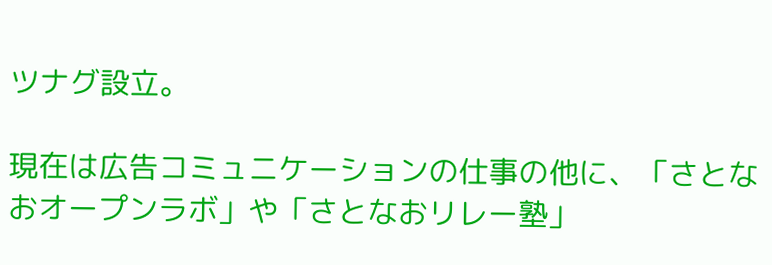ツナグ設立。

現在は広告コミュニケーションの仕事の他に、「さとなおオープンラボ」や「さとなおリレー塾」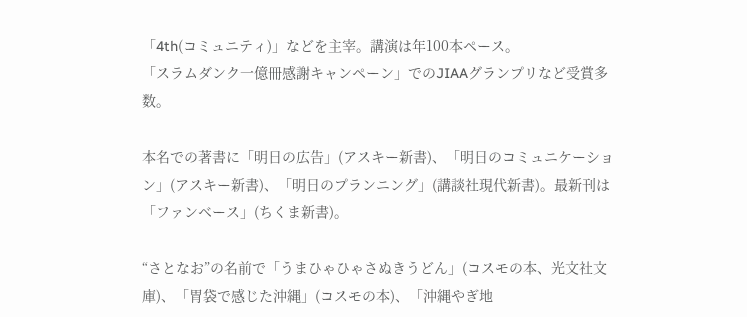「4th(コミュニティ)」などを主宰。講演は年100本ペース。
「スラムダンク一億冊感謝キャンペーン」でのJIAAグランプリなど受賞多数。

本名での著書に「明日の広告」(アスキー新書)、「明日のコミュニケーション」(アスキー新書)、「明日のプランニング」(講談社現代新書)。最新刊は「ファンベース」(ちくま新書)。

“さとなお”の名前で「うまひゃひゃさぬきうどん」(コスモの本、光文社文庫)、「胃袋で感じた沖縄」(コスモの本)、「沖縄やぎ地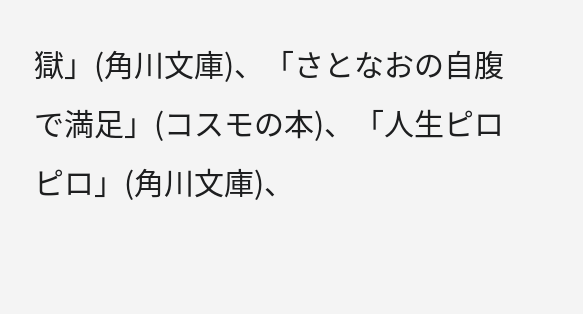獄」(角川文庫)、「さとなおの自腹で満足」(コスモの本)、「人生ピロピロ」(角川文庫)、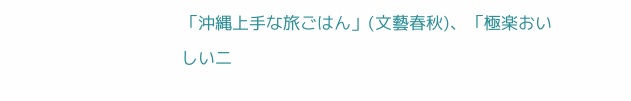「沖縄上手な旅ごはん」(文藝春秋)、「極楽おいしい二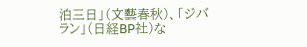泊三日」(文藝春秋)、「ジバラン」(日経BP社)な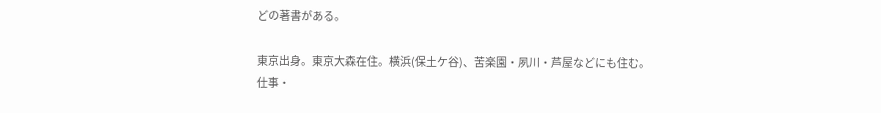どの著書がある。

東京出身。東京大森在住。横浜(保土ケ谷)、苦楽園・夙川・芦屋などにも住む。
仕事・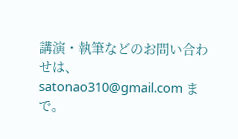講演・執筆などのお問い合わせは、satonao310@gmail.com まで。